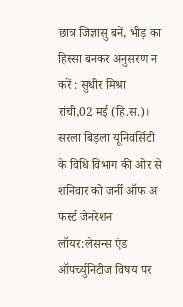छात्र जिज्ञासु बनें, भीड़ का हिस्सा बनकर अनुसरण न करें : सुधीर मिश्रा
रांची,02 मई (हि.स.)। सरला बिड़ला यूनिवर्सिटी के विधि विभाग की ओर से शनिवार को जर्नी ऑफ अ फर्स्ट जेनरेशन लॉयर:लेसन्स एंड ऑपर्च्युनिटीज विषय पर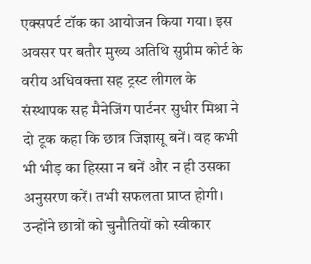एक्सपर्ट टॉक का आयोजन किया गया। इस अवसर पर बतौर मुख्य अतिथि सुप्रीम कोर्ट के वरीय अधिवक्ता सह ट्रस्ट लीगल के संस्थापक सह मैनेजिंग पार्टनर सुधीर मिश्रा ने दो टूक कहा कि छात्र जिज्ञासू बनें। वह कभी भी भीड़ का हिस्सा न बनें और न ही उसका अनुसरण करें। तभी सफलता प्राप्त होगी।
उन्होंने छात्रों को चुनौतियों को स्वीकार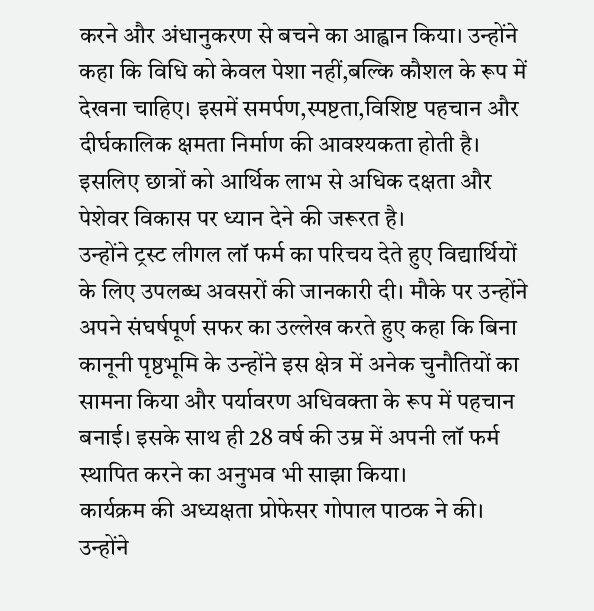करने और अंधानुकरण से बचने का आह्वान किया। उन्होंने कहा कि विधि को केवल पेशा नहीं,बल्कि कौशल के रूप में देखना चाहिए। इसमें समर्पण,स्पष्टता,विशिष्ट पहचान और दीर्घकालिक क्षमता निर्माण की आवश्यकता होती है। इसलिए छात्रों को आर्थिक लाभ से अधिक दक्षता और पेशेवर विकास पर ध्यान देने की जरूरत है।
उन्होंने ट्रस्ट लीगल लॉ फर्म का परिचय देते हुए विद्यार्थियों के लिए उपलब्ध अवसरों की जानकारी दी। मौके पर उन्होंने अपने संघर्षपूर्ण सफर का उल्लेख करते हुए कहा कि बिना कानूनी पृष्ठभूमि के उन्होंने इस क्षेत्र में अनेक चुनौतियों का सामना किया और पर्यावरण अधिवक्ता के रूप में पहचान बनाई। इसके साथ ही 28 वर्ष की उम्र में अपनी लॉ फर्म स्थापित करने का अनुभव भी साझा किया।
कार्यक्रम की अध्यक्षता प्रोफेसर गोपाल पाठक ने की। उन्होंने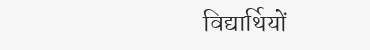विद्यार्थियों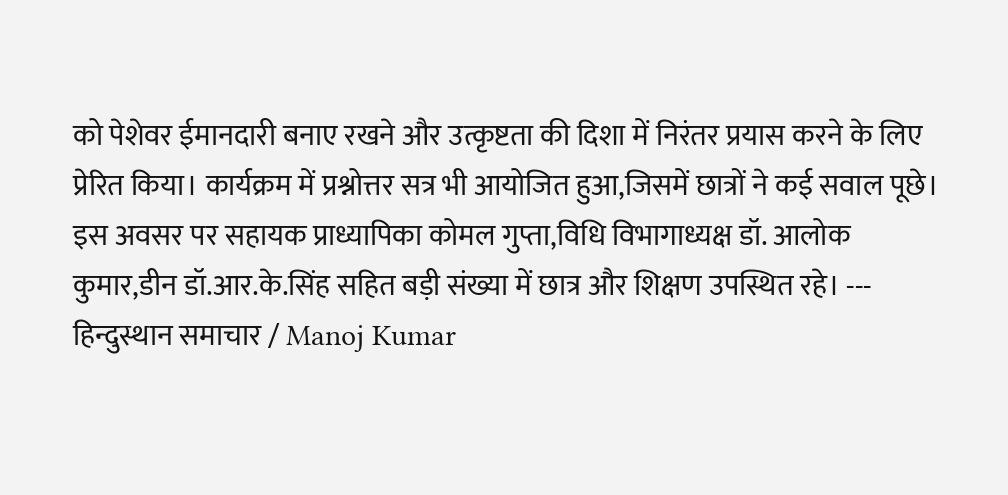को पेशेवर ईमानदारी बनाए रखने और उत्कृष्टता की दिशा में निरंतर प्रयास करने के लिए प्रेरित किया। कार्यक्रम में प्रश्नोत्तर सत्र भी आयोजित हुआ,जिसमें छात्रों ने कई सवाल पूछे।
इस अवसर पर सहायक प्राध्यापिका कोमल गुप्ता,विधि विभागाध्यक्ष डॉ. आलोक कुमार,डीन डॉ.आर.के.सिंह सहित बड़ी संख्या में छात्र और शिक्षण उपस्थित रहे। ---
हिन्दुस्थान समाचार / Manoj Kumar